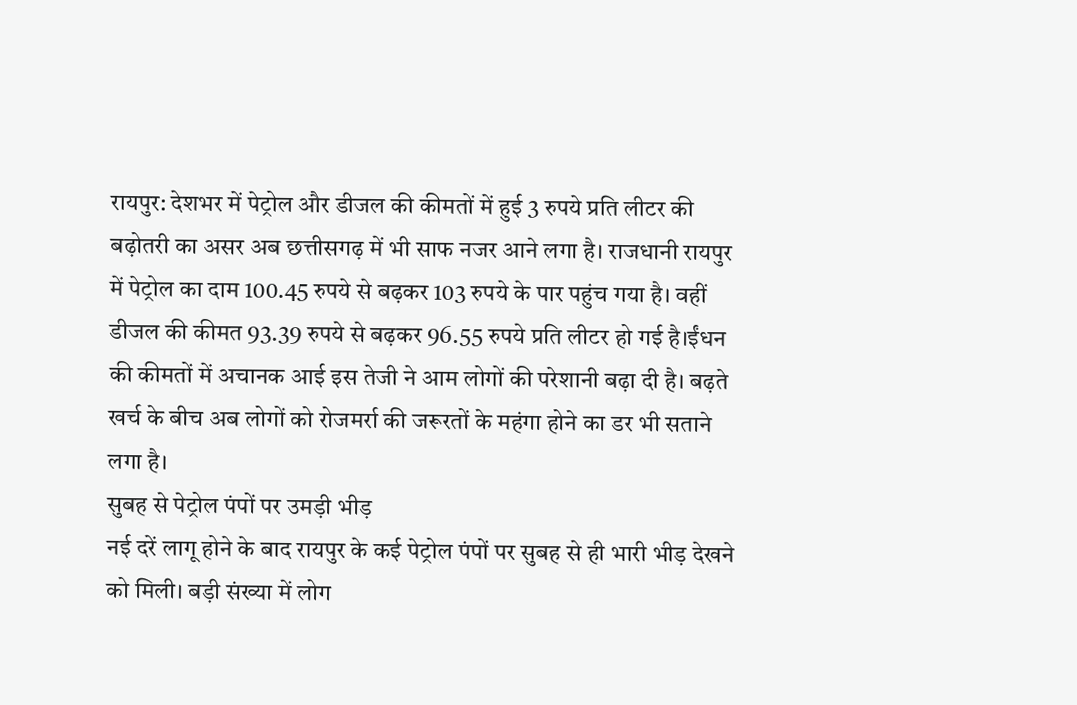रायपुर: देशभर में पेट्रोल और डीजल की कीमतों में हुई 3 रुपये प्रति लीटर की बढ़ोतरी का असर अब छत्तीसगढ़ में भी साफ नजर आने लगा है। राजधानी रायपुर में पेट्रोल का दाम 100.45 रुपये से बढ़कर 103 रुपये के पार पहुंच गया है। वहीं डीजल की कीमत 93.39 रुपये से बढ़कर 96.55 रुपये प्रति लीटर हो गई है।ईंधन की कीमतों में अचानक आई इस तेजी ने आम लोगों की परेशानी बढ़ा दी है। बढ़ते खर्च के बीच अब लोगों को रोजमर्रा की जरूरतों के महंगा होने का डर भी सताने लगा है।
सुबह से पेट्रोल पंपों पर उमड़ी भीड़
नई दरें लागू होने के बाद रायपुर के कई पेट्रोल पंपों पर सुबह से ही भारी भीड़ देखने को मिली। बड़ी संख्या में लोग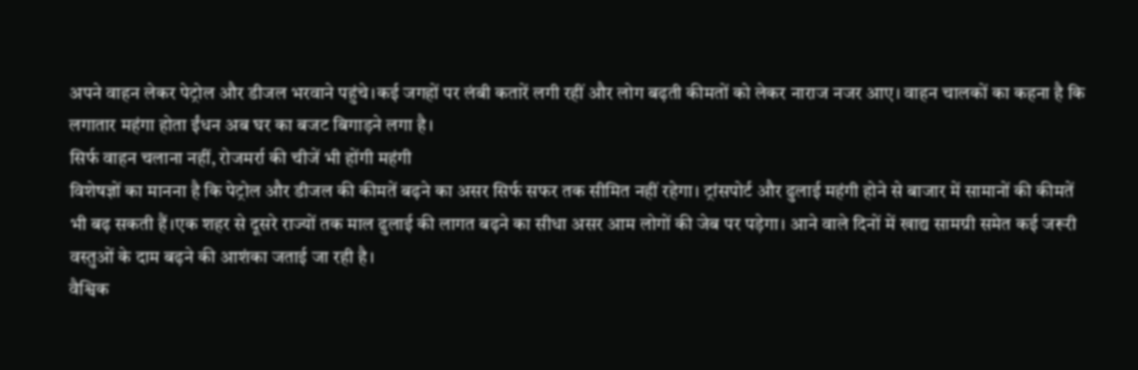अपने वाहन लेकर पेट्रोल और डीजल भरवाने पहुंचे।कई जगहों पर लंबी कतारें लगी रहीं और लोग बढ़ती कीमतों को लेकर नाराज नजर आए। वाहन चालकों का कहना है कि लगातार महंगा होता ईंधन अब घर का बजट बिगाड़ने लगा है।
सिर्फ वाहन चलाना नहीं, रोजमर्रा की चीजें भी होंगी महंगी
विशेषज्ञों का मानना है कि पेट्रोल और डीजल की कीमतें बढ़ने का असर सिर्फ सफर तक सीमित नहीं रहेगा। ट्रांसपोर्ट और ढुलाई महंगी होने से बाजार में सामानों की कीमतें भी बढ़ सकती हैं।एक शहर से दूसरे राज्यों तक माल ढुलाई की लागत बढ़ने का सीधा असर आम लोगों की जेब पर पड़ेगा। आने वाले दिनों में खाद्य सामग्री समेत कई जरूरी वस्तुओं के दाम बढ़ने की आशंका जताई जा रही है।
वैश्विक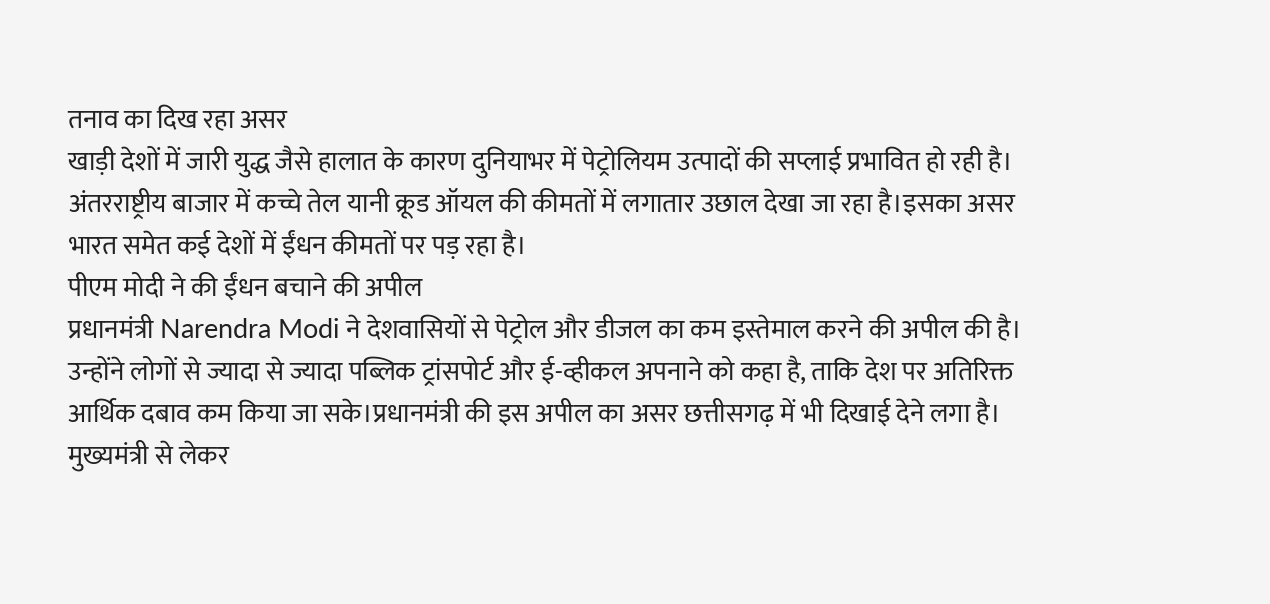तनाव का दिख रहा असर
खाड़ी देशों में जारी युद्ध जैसे हालात के कारण दुनियाभर में पेट्रोलियम उत्पादों की सप्लाई प्रभावित हो रही है। अंतरराष्ट्रीय बाजार में कच्चे तेल यानी क्रूड ऑयल की कीमतों में लगातार उछाल देखा जा रहा है।इसका असर भारत समेत कई देशों में ईंधन कीमतों पर पड़ रहा है।
पीएम मोदी ने की ईंधन बचाने की अपील
प्रधानमंत्री Narendra Modi ने देशवासियों से पेट्रोल और डीजल का कम इस्तेमाल करने की अपील की है। उन्होंने लोगों से ज्यादा से ज्यादा पब्लिक ट्रांसपोर्ट और ई-व्हीकल अपनाने को कहा है, ताकि देश पर अतिरिक्त आर्थिक दबाव कम किया जा सके।प्रधानमंत्री की इस अपील का असर छत्तीसगढ़ में भी दिखाई देने लगा है। मुख्यमंत्री से लेकर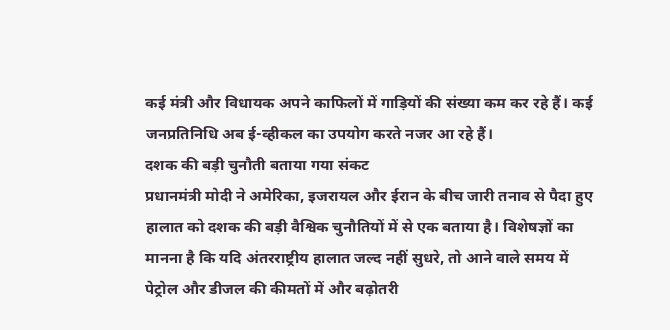कई मंत्री और विधायक अपने काफिलों में गाड़ियों की संख्या कम कर रहे हैं। कई जनप्रतिनिधि अब ई-व्हीकल का उपयोग करते नजर आ रहे हैं।
दशक की बड़ी चुनौती बताया गया संकट
प्रधानमंत्री मोदी ने अमेरिका, इजरायल और ईरान के बीच जारी तनाव से पैदा हुए हालात को दशक की बड़ी वैश्विक चुनौतियों में से एक बताया है। विशेषज्ञों का मानना है कि यदि अंतरराष्ट्रीय हालात जल्द नहीं सुधरे, तो आने वाले समय में पेट्रोल और डीजल की कीमतों में और बढ़ोतरी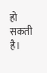हो सकती है।